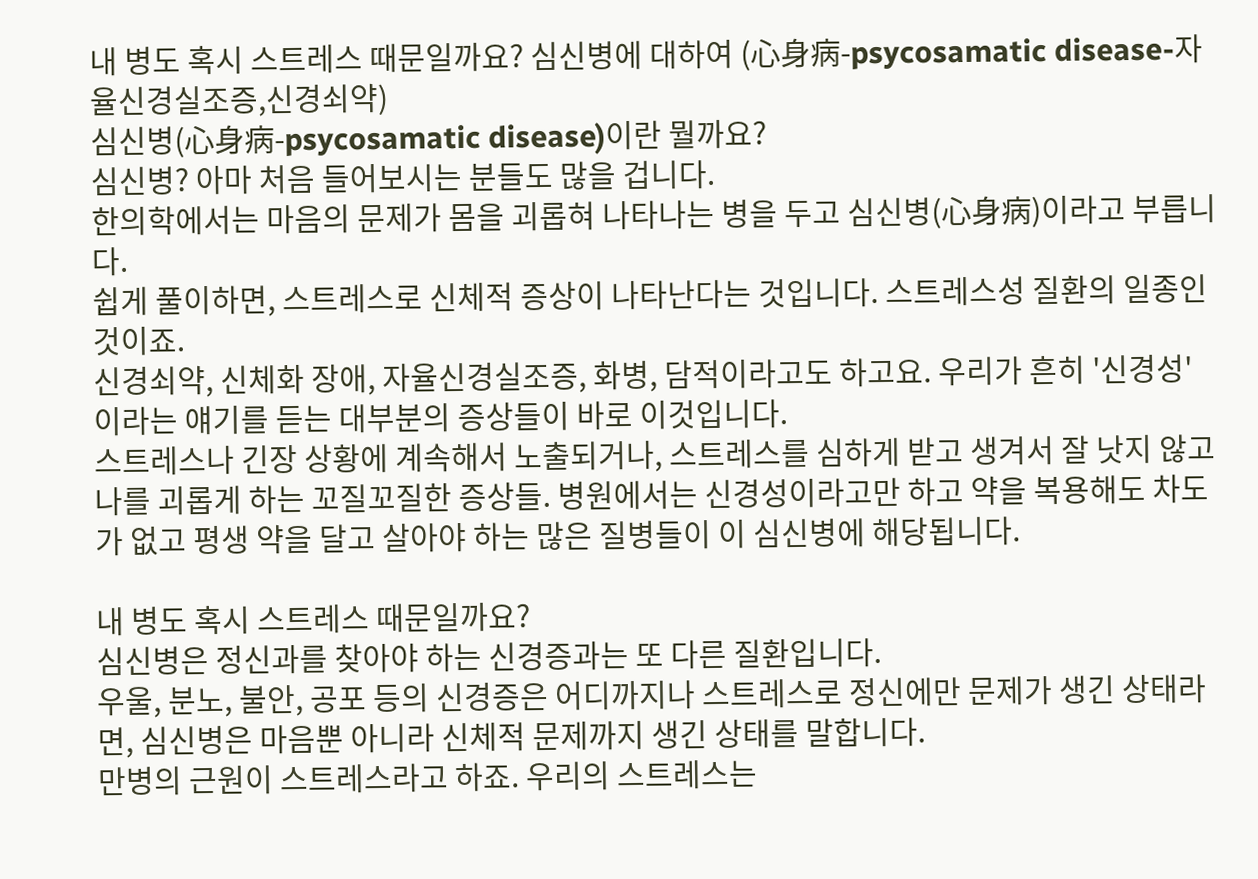내 병도 혹시 스트레스 때문일까요? 심신병에 대하여 (心身病-psycosamatic disease-자율신경실조증,신경쇠약)
심신병(心身病-psycosamatic disease)이란 뭘까요?
심신병? 아마 처음 들어보시는 분들도 많을 겁니다.
한의학에서는 마음의 문제가 몸을 괴롭혀 나타나는 병을 두고 심신병(心身病)이라고 부릅니다.
쉽게 풀이하면, 스트레스로 신체적 증상이 나타난다는 것입니다. 스트레스성 질환의 일종인 것이죠.
신경쇠약, 신체화 장애, 자율신경실조증, 화병, 담적이라고도 하고요. 우리가 흔히 '신경성'이라는 얘기를 듣는 대부분의 증상들이 바로 이것입니다.
스트레스나 긴장 상황에 계속해서 노출되거나, 스트레스를 심하게 받고 생겨서 잘 낫지 않고 나를 괴롭게 하는 꼬질꼬질한 증상들. 병원에서는 신경성이라고만 하고 약을 복용해도 차도가 없고 평생 약을 달고 살아야 하는 많은 질병들이 이 심신병에 해당됩니다.

내 병도 혹시 스트레스 때문일까요?
심신병은 정신과를 찾아야 하는 신경증과는 또 다른 질환입니다.
우울, 분노, 불안, 공포 등의 신경증은 어디까지나 스트레스로 정신에만 문제가 생긴 상태라면, 심신병은 마음뿐 아니라 신체적 문제까지 생긴 상태를 말합니다.
만병의 근원이 스트레스라고 하죠. 우리의 스트레스는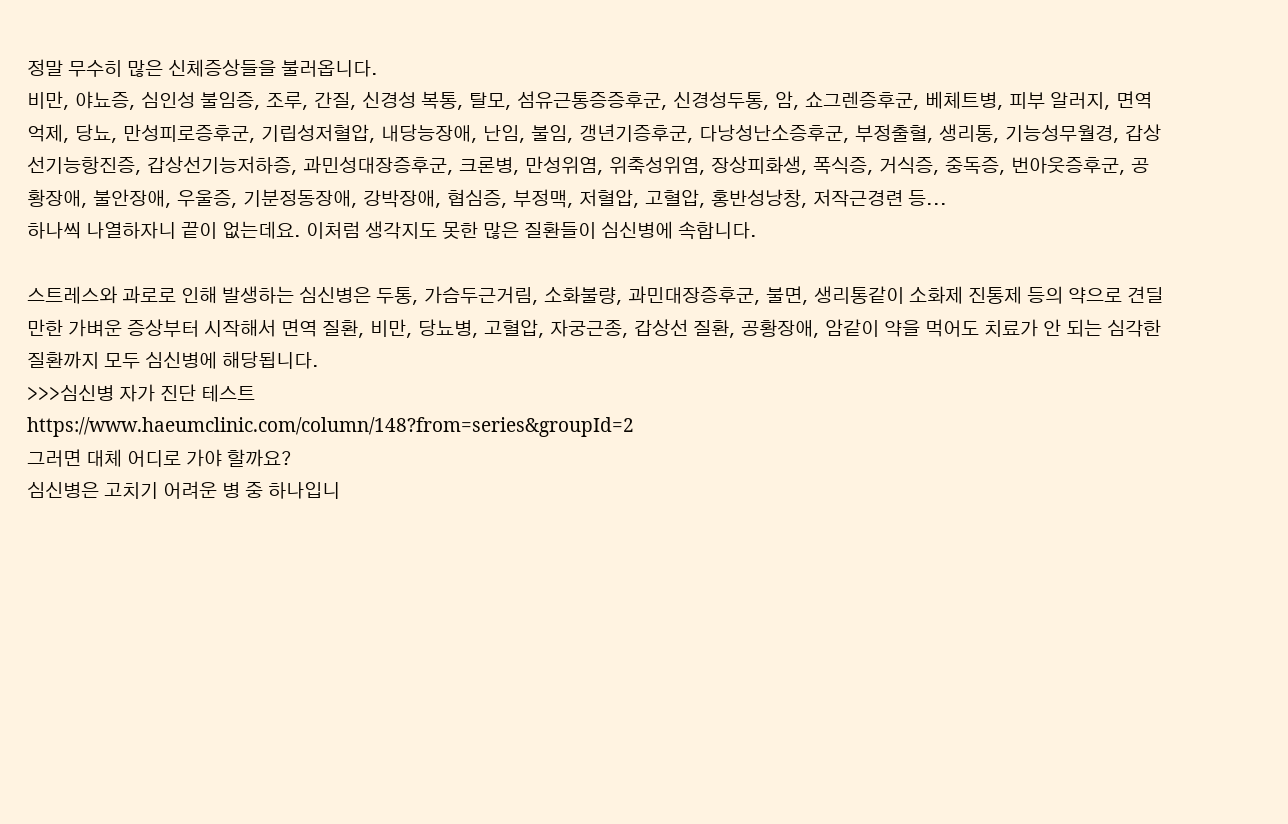정말 무수히 많은 신체증상들을 불러옵니다.
비만, 야뇨증, 심인성 불임증, 조루, 간질, 신경성 복통, 탈모, 섬유근통증증후군, 신경성두통, 암, 쇼그렌증후군, 베체트병, 피부 알러지, 면역억제, 당뇨, 만성피로증후군, 기립성저혈압, 내당능장애, 난임, 불임, 갱년기증후군, 다낭성난소증후군, 부정출혈, 생리통, 기능성무월경, 갑상선기능항진증, 갑상선기능저하증, 과민성대장증후군, 크론병, 만성위염, 위축성위염, 장상피화생, 폭식증, 거식증, 중독증, 번아웃증후군, 공황장애, 불안장애, 우울증, 기분정동장애, 강박장애, 협심증, 부정맥, 저혈압, 고혈압, 홍반성낭창, 저작근경련 등...
하나씩 나열하자니 끝이 없는데요. 이처럼 생각지도 못한 많은 질환들이 심신병에 속합니다.

스트레스와 과로로 인해 발생하는 심신병은 두통, 가슴두근거림, 소화불량, 과민대장증후군, 불면, 생리통같이 소화제 진통제 등의 약으로 견딜만한 가벼운 증상부터 시작해서 면역 질환, 비만, 당뇨병, 고혈압, 자궁근종, 갑상선 질환, 공황장애, 암같이 약을 먹어도 치료가 안 되는 심각한 질환까지 모두 심신병에 해당됩니다.
>>>심신병 자가 진단 테스트
https://www.haeumclinic.com/column/148?from=series&groupId=2
그러면 대체 어디로 가야 할까요?
심신병은 고치기 어려운 병 중 하나입니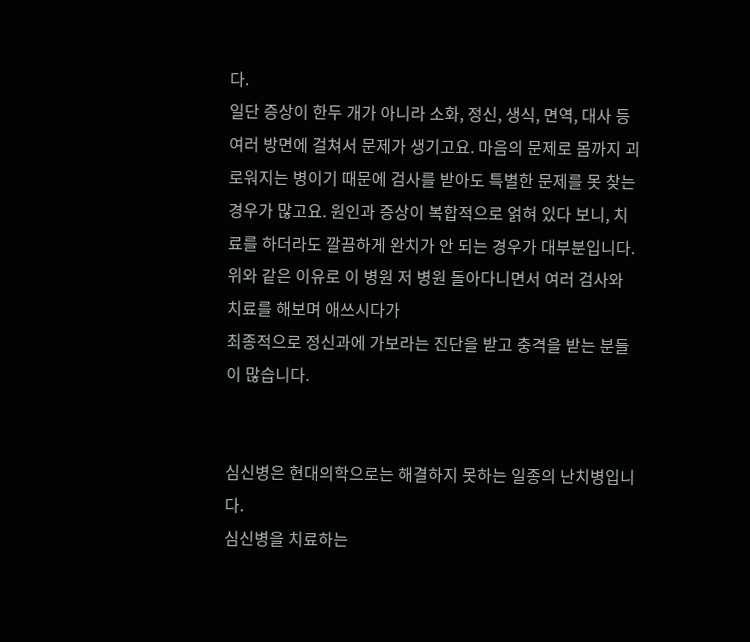다.
일단 증상이 한두 개가 아니라 소화, 정신, 생식, 면역, 대사 등 여러 방면에 걸쳐서 문제가 생기고요. 마음의 문제로 몸까지 괴로워지는 병이기 때문에 검사를 받아도 특별한 문제를 못 찾는 경우가 많고요. 원인과 증상이 복합적으로 얽혀 있다 보니, 치료를 하더라도 깔끔하게 완치가 안 되는 경우가 대부분입니다.
위와 같은 이유로 이 병원 저 병원 돌아다니면서 여러 검사와 치료를 해보며 애쓰시다가
최종적으로 정신과에 가보라는 진단을 받고 충격을 받는 분들이 많습니다.


심신병은 현대의학으로는 해결하지 못하는 일종의 난치병입니다.
심신병을 치료하는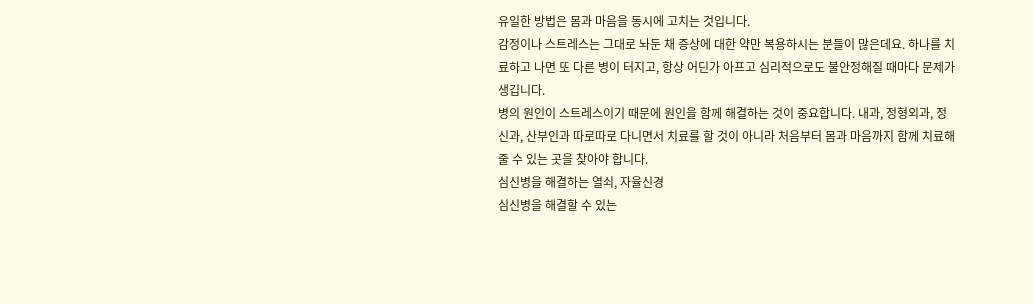유일한 방법은 몸과 마음을 동시에 고치는 것입니다.
감정이나 스트레스는 그대로 놔둔 채 증상에 대한 약만 복용하시는 분들이 많은데요. 하나를 치료하고 나면 또 다른 병이 터지고, 항상 어딘가 아프고 심리적으로도 불안정해질 때마다 문제가 생깁니다.
병의 원인이 스트레스이기 때문에 원인을 함께 해결하는 것이 중요합니다. 내과, 정형외과, 정신과, 산부인과 따로따로 다니면서 치료를 할 것이 아니라 처음부터 몸과 마음까지 함께 치료해 줄 수 있는 곳을 찾아야 합니다.
심신병을 해결하는 열쇠, 자율신경
심신병을 해결할 수 있는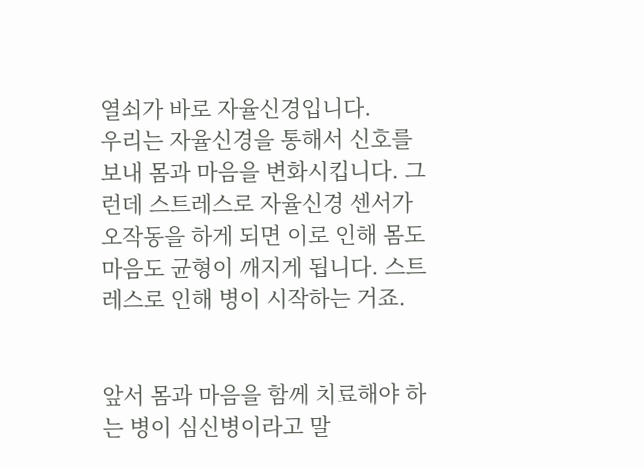열쇠가 바로 자율신경입니다.
우리는 자율신경을 통해서 신호를 보내 몸과 마음을 변화시킵니다. 그런데 스트레스로 자율신경 센서가 오작동을 하게 되면 이로 인해 몸도 마음도 균형이 깨지게 됩니다. 스트레스로 인해 병이 시작하는 거죠.


앞서 몸과 마음을 함께 치료해야 하는 병이 심신병이라고 말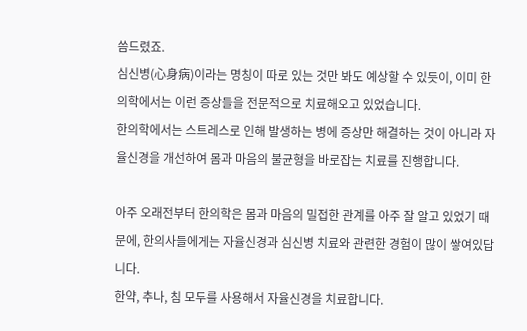씀드렸죠.
심신병(心身病)이라는 명칭이 따로 있는 것만 봐도 예상할 수 있듯이, 이미 한의학에서는 이런 증상들을 전문적으로 치료해오고 있었습니다.
한의학에서는 스트레스로 인해 발생하는 병에 증상만 해결하는 것이 아니라 자율신경을 개선하여 몸과 마음의 불균형을 바로잡는 치료를 진행합니다.

아주 오래전부터 한의학은 몸과 마음의 밀접한 관계를 아주 잘 알고 있었기 때문에, 한의사들에게는 자율신경과 심신병 치료와 관련한 경험이 많이 쌓여있답니다.
한약, 추나, 침 모두를 사용해서 자율신경을 치료합니다.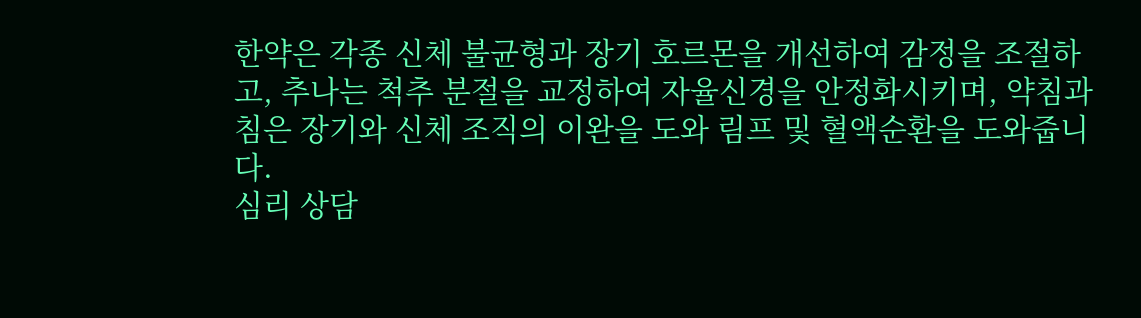한약은 각종 신체 불균형과 장기 호르몬을 개선하여 감정을 조절하고, 추나는 척추 분절을 교정하여 자율신경을 안정화시키며, 약침과 침은 장기와 신체 조직의 이완을 도와 림프 및 혈액순환을 도와줍니다.
심리 상담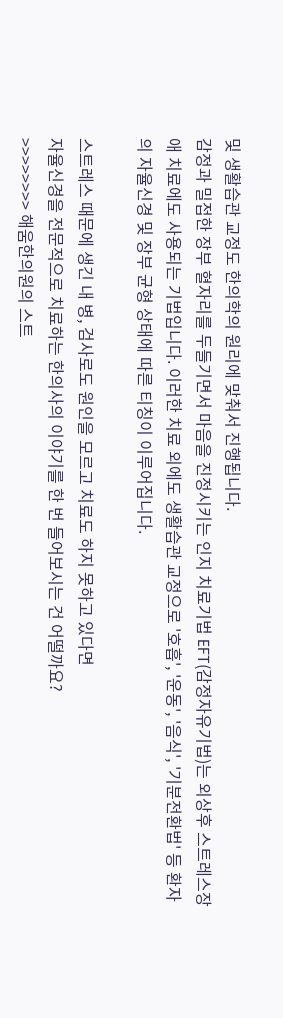및 생활습관 교정도 한의학의 원리에 맞춰서 진행됩니다.
감정과 밀접한 장부 혈자리를 두들기면서 마음을 진정시키는 인지 치료기법 EFT(감정자유기법)는 외상후 스트레스장애 치료에도 사용되는 기법입니다. 이러한 치료 외에도 생활습관 교정으로 '호흡', '운동', '음식', '기분전환법' 등 환자의 자율신경 및 장부 균형 상태에 따른 티칭이 이루어집니다.

스트레스 때문에 생긴 내 병, 검사로도 원인을 모르고 치료도 하지 못하고 있다면
자율신경을 전문적으로 치료하는 한의사의 이야기를 한 번 들어보시는 건 어떨까요?
>>>>>>>> 해움한의원의 스트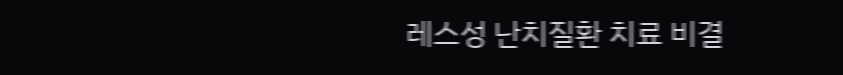레스성 난치질환 치료 비결